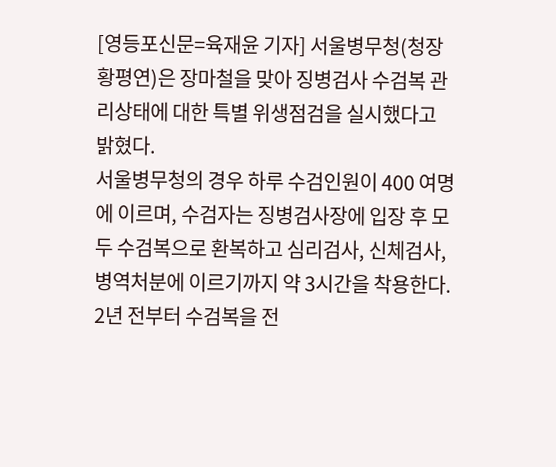[영등포신문=육재윤 기자] 서울병무청(청장 황평연)은 장마철을 맞아 징병검사 수검복 관리상태에 대한 특별 위생점검을 실시했다고 밝혔다.
서울병무청의 경우 하루 수검인원이 400 여명에 이르며, 수검자는 징병검사장에 입장 후 모두 수검복으로 환복하고 심리검사, 신체검사, 병역처분에 이르기까지 약 3시간을 착용한다.
2년 전부터 수검복을 전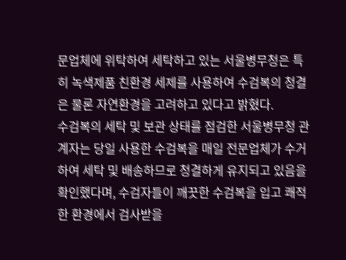문업체에 위탁하여 세탁하고 있는 서울병무청은 특히 녹색제품 친환경 세제를 사용하여 수검복의 청결은 물론 자연환경을 고려하고 있다고 밝혔다.
수검복의 세탁 및 보관 상태를 점검한 서울병무청 관계자는 당일 사용한 수검복을 매일 전문업체가 수거하여 세탁 및 배송하므로 청결하게 유지되고 있음을 확인했다며, 수검자들이 깨끗한 수검복을 입고 쾌적한 환경에서 검사받을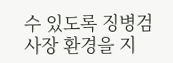수 있도록 징병검사장 환경을 지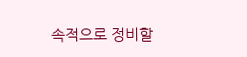속적으로 정비할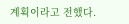계획이라고 전했다.